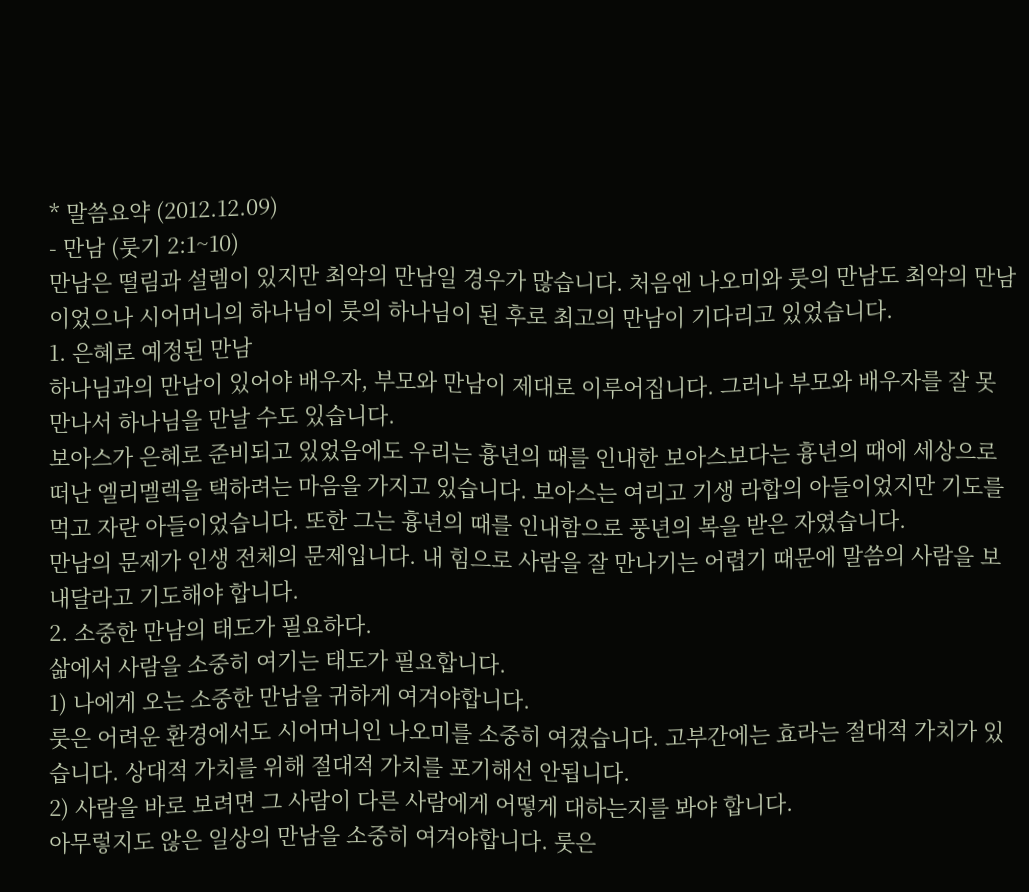* 말씀요약 (2012.12.09)
- 만남 (룻기 2:1~10)
만남은 떨림과 설렘이 있지만 최악의 만남일 경우가 많습니다. 처음엔 나오미와 룻의 만남도 최악의 만남이었으나 시어머니의 하나님이 룻의 하나님이 된 후로 최고의 만남이 기다리고 있었습니다.
1. 은혜로 예정된 만남
하나님과의 만남이 있어야 배우자, 부모와 만남이 제대로 이루어집니다. 그러나 부모와 배우자를 잘 못 만나서 하나님을 만날 수도 있습니다.
보아스가 은혜로 준비되고 있었음에도 우리는 흉년의 때를 인내한 보아스보다는 흉년의 때에 세상으로 떠난 엘리멜렉을 택하려는 마음을 가지고 있습니다. 보아스는 여리고 기생 라합의 아들이었지만 기도를 먹고 자란 아들이었습니다. 또한 그는 흉년의 때를 인내함으로 풍년의 복을 받은 자였습니다.
만남의 문제가 인생 전체의 문제입니다. 내 힘으로 사람을 잘 만나기는 어렵기 때문에 말씀의 사람을 보내달라고 기도해야 합니다.
2. 소중한 만남의 태도가 필요하다.
삶에서 사람을 소중히 여기는 태도가 필요합니다.
1) 나에게 오는 소중한 만남을 귀하게 여겨야합니다.
룻은 어려운 환경에서도 시어머니인 나오미를 소중히 여겼습니다. 고부간에는 효라는 절대적 가치가 있습니다. 상대적 가치를 위해 절대적 가치를 포기해선 안됩니다.
2) 사람을 바로 보려면 그 사람이 다른 사람에게 어떻게 대하는지를 봐야 합니다.
아무렇지도 않은 일상의 만남을 소중히 여겨야합니다. 룻은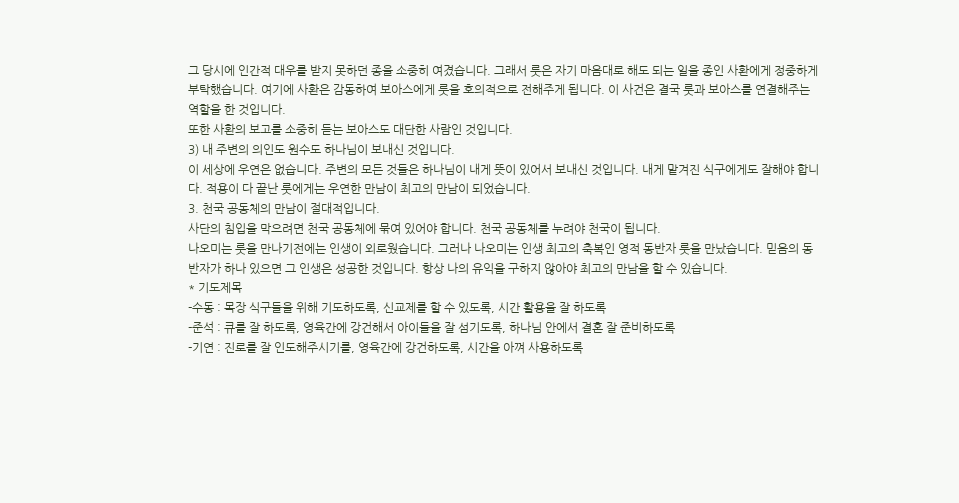그 당시에 인간적 대우를 받지 못하던 종을 소중히 여겼습니다. 그래서 룻은 자기 마음대로 해도 되는 일을 종인 사환에게 정중하게 부탁했습니다. 여기에 사환은 감동하여 보아스에게 룻을 호의적으로 전해주게 됩니다. 이 사건은 결국 룻과 보아스를 연결해주는 역할을 한 것입니다.
또한 사환의 보고를 소중히 듣는 보아스도 대단한 사람인 것입니다.
3) 내 주변의 의인도 원수도 하나님이 보내신 것입니다.
이 세상에 우연은 없습니다. 주변의 모든 것들은 하나님이 내게 뜻이 있어서 보내신 것입니다. 내게 맡겨진 식구에게도 잘해야 합니다. 적용이 다 끝난 룻에게는 우연한 만남이 최고의 만남이 되었습니다.
3. 천국 공동체의 만남이 절대적입니다.
사단의 침입을 막으려면 천국 공동체에 묶여 있어야 합니다. 천국 공동체를 누려야 천국이 됩니다.
나오미는 룻을 만나기전에는 인생이 외로웠습니다. 그러나 나오미는 인생 최고의 축복인 영적 동반자 룻을 만났습니다. 믿음의 동반자가 하나 있으면 그 인생은 성공한 것입니다. 항상 나의 유익을 구하지 않아야 최고의 만남을 할 수 있습니다.
* 기도제목
-수동 : 목장 식구들을 위해 기도하도록, 신교제를 할 수 있도록, 시간 활용을 잘 하도록
-준석 : 큐를 잘 하도록, 영육간에 강건해서 아이들을 잘 섬기도록, 하나님 안에서 결혼 잘 준비하도록
-기연 : 진로를 잘 인도해주시기를, 영육간에 강건하도록, 시간을 아껴 사용하도록